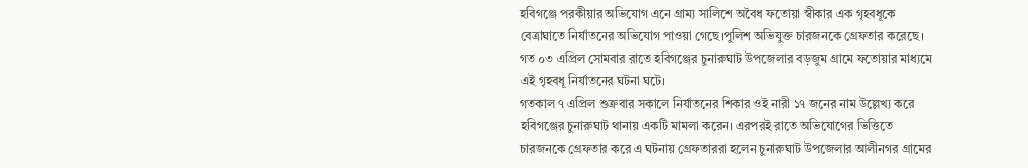হবিগঞ্জে পরকীয়ার অভিযোগ এনে গ্রাম্য সালিশে অবৈধ ফতোয়া স্বীকার এক গৃহবধূকে বেত্রাঘাতে নির্যাতনের অভিযোগ পাওয়া গেছে।পুলিশ অভিযুক্ত চারজনকে গ্রেফতার করেছে।
গত ০৩ এপ্রিল সোমবার রাতে হবিগঞ্জের চুনারুঘাট উপজেলার বড়জুম গ্রামে ফতোয়ার মাধ্যমে এই গৃহবধূ নির্যাতনের ঘটনা ঘটে।
গতকাল ৭ এপ্রিল শুক্রবার সকালে নির্যাতনের শিকার ওই নারী ১৭ জনের নাম উল্লেখ্য করে হবিগঞ্জের চুনারুঘাট থানায় একটি মামলা করেন। এরপরই রাতে অভিযোগের ভিত্তিতে চারজনকে গ্রেফতার করে এ ঘটনায় গ্রেফতাররা হলেন চুনারুঘাট উপজেলার আলীনগর গ্রামের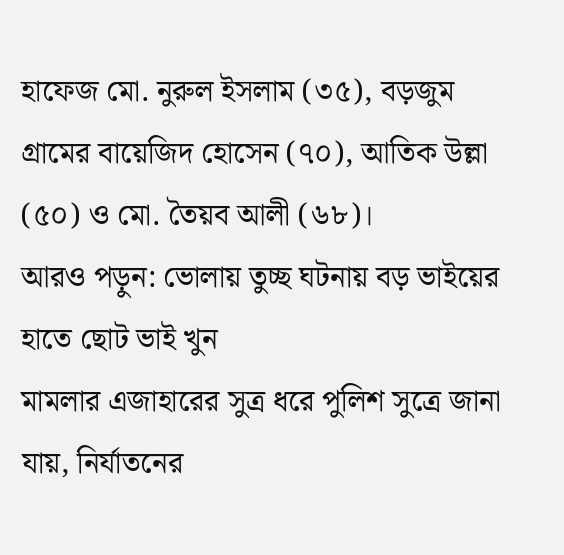হাফেজ মো. নুরুল ইসলাম (৩৫), বড়জুম গ্রামের বায়েজিদ হোসেন (৭০), আতিক উল্লা (৫০) ও মো. তৈয়ব আলী (৬৮)।
আরও পড়ুন: ভোলায় তুচ্ছ ঘটনায় বড় ভাইয়ের হাতে ছোট ভাই খুন
মামলার এজাহারের সুত্র ধরে পুলিশ সুত্রে জানা যায়, নির্যাতনের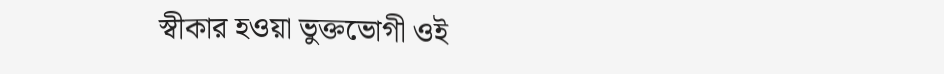স্বীকার হওয়া ভুক্তভোগী ওই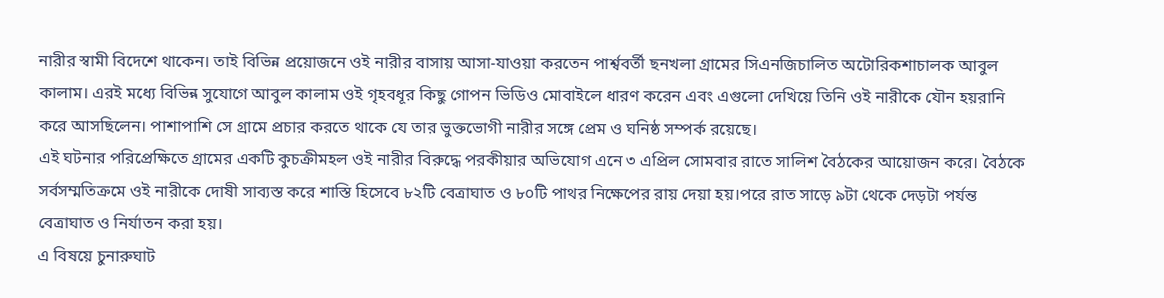নারীর স্বামী বিদেশে থাকেন। তাই বিভিন্ন প্রয়োজনে ওই নারীর বাসায় আসা-যাওয়া করতেন পার্শ্ববর্তী ছনখলা গ্রামের সিএনজিচালিত অটোরিকশাচালক আবুল কালাম। এরই মধ্যে বিভিন্ন সুযোগে আবুল কালাম ওই গৃহবধূর কিছু গোপন ভিডিও মোবাইলে ধারণ করেন এবং এগুলো দেখিয়ে তিনি ওই নারীকে যৌন হয়রানি করে আসছিলেন। পাশাপাশি সে গ্রামে প্রচার করতে থাকে যে তার ভুক্তভোগী নারীর সঙ্গে প্রেম ও ঘনিষ্ঠ সম্পর্ক রয়েছে।
এই ঘটনার পরিপ্রেক্ষিতে গ্রামের একটি কুচক্রীমহল ওই নারীর বিরুদ্ধে পরকীয়ার অভিযোগ এনে ৩ এপ্রিল সোমবার রাতে সালিশ বৈঠকের আয়োজন করে। বৈঠকে সর্বসম্মতিক্রমে ওই নারীকে দোষী সাব্যস্ত করে শাস্তি হিসেবে ৮২টি বেত্রাঘাত ও ৮০টি পাথর নিক্ষেপের রায় দেয়া হয়।পরে রাত সাড়ে ৯টা থেকে দেড়টা পর্যন্ত বেত্রাঘাত ও নির্যাতন করা হয়।
এ বিষয়ে চুনারুঘাট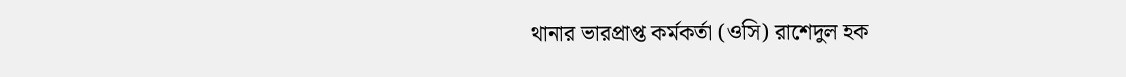থানার ভারপ্রাপ্ত কর্মকর্তা (ওসি) রাশেদুল হক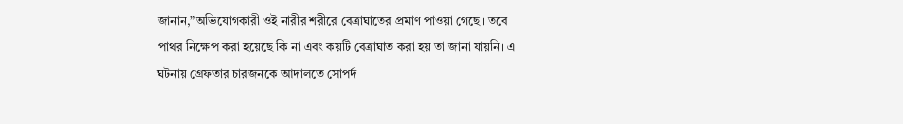জানান,”অভিযোগকারী ওই নারীর শরীরে বেত্রাঘাতের প্রমাণ পাওয়া গেছে। তবে পাথর নিক্ষেপ করা হয়েছে কি না এবং কয়টি বেত্রাঘাত করা হয় তা জানা যায়নি। এ ঘটনায় গ্রেফতার চারজনকে আদালতে সোপর্দ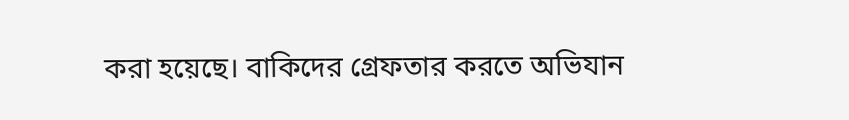করা হয়েছে। বাকিদের গ্রেফতার করতে অভিযান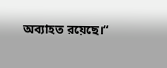অব্যাহত রয়েছে।“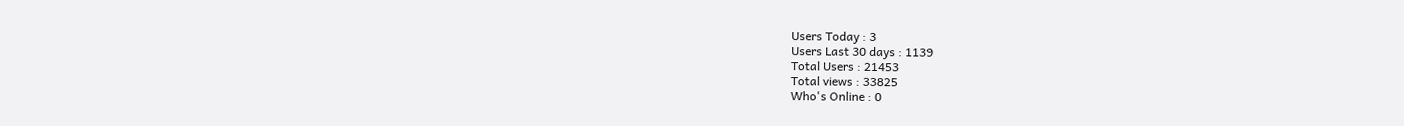Users Today : 3
Users Last 30 days : 1139
Total Users : 21453
Total views : 33825
Who's Online : 0